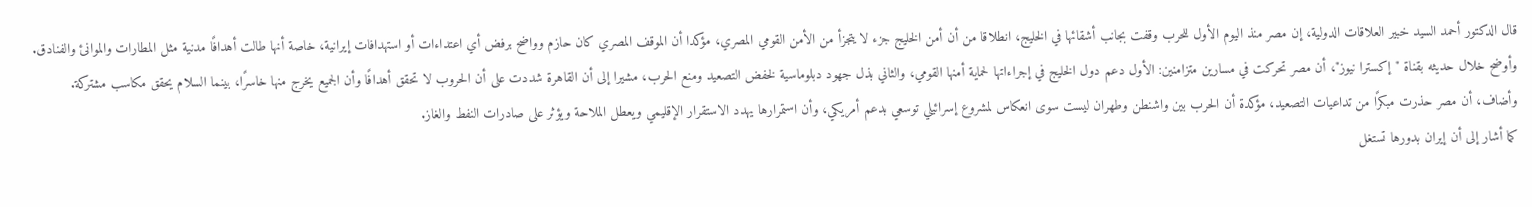قال الدكتور أحمد السيد خبير العلاقات الدولية، إن مصر منذ اليوم الأول للحرب وقفت بجانب أشقائها في الخليج، انطلاقا من أن أمن الخليج جزء لا يتجزأ من الأمن القومي المصري، مؤكدا أن الموقف المصري كان حازم وواضح برفض أي اعتداءات أو استهدافات إيرانية، خاصة أنها طالت أهدافًا مدنية مثل المطارات والموانئ والفنادق.
وأوضح خلال حديثه بقناة "إكسترا نيوز"، أن مصر تحركت في مسارين متزامنين: الأول دعم دول الخليج في إجراءاتها لحماية أمنها القومي، والثاني بذل جهود دبلوماسية لخفض التصعيد ومنع الحرب، مشيرا إلى أن القاهرة شددت على أن الحروب لا تحقق أهدافًا وأن الجميع يخرج منها خاسرًا، بينما السلام يحقق مكاسب مشتركة.
وأضاف، أن مصر حذرت مبكرًا من تداعيات التصعيد، مؤكدة أن الحرب بين واشنطن وطهران ليست سوى انعكاس لمشروع إسرائيلي توسعي بدعم أمريكي، وأن استمرارها يهدد الاستقرار الإقليمي ويعطل الملاحة ويؤثر على صادرات النفط والغاز.
كما أشار إلى أن إيران بدورها تستغل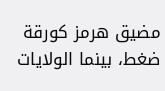مضيق هرمز كورقة ضغط، بينما الولايات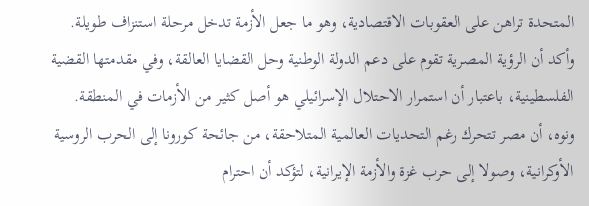المتحدة تراهن على العقوبات الاقتصادية، وهو ما جعل الأزمة تدخل مرحلة استنزاف طويلة.
وأكد أن الرؤية المصرية تقوم على دعم الدولة الوطنية وحل القضايا العالقة، وفي مقدمتها القضية الفلسطينية، باعتبار أن استمرار الاحتلال الإسرائيلي هو أصل كثير من الأزمات في المنطقة.
ونوه، أن مصر تتحرك رغم التحديات العالمية المتلاحقة، من جائحة كورونا إلى الحرب الروسية الأوكرانية، وصولا إلى حرب غزة والأزمة الإيرانية، لتؤكد أن احترام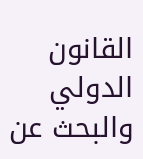القانون الدولي والبحث عن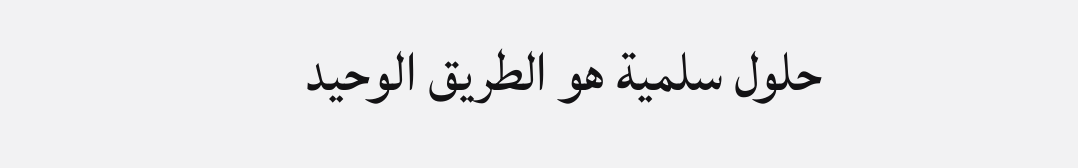حلول سلمية هو الطريق الوحيد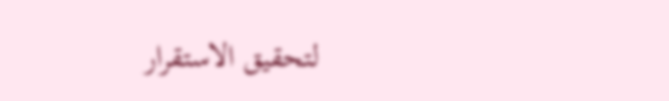لتحقيق الاستقرار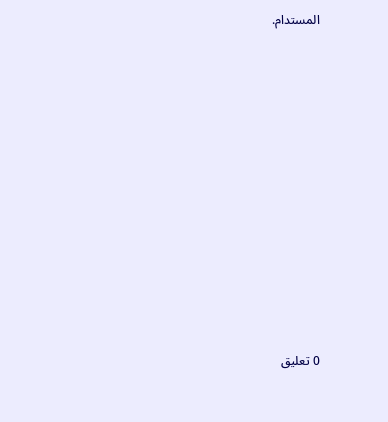المستدام.













0 تعليق